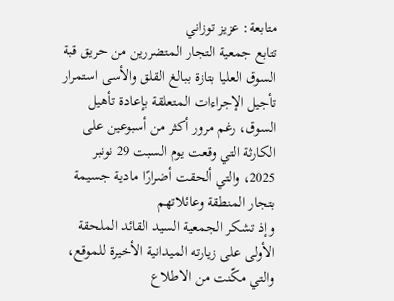متابعة: عزيز توزاني
تتابع جمعية التجار المتضررين من حريق قبة السوق العليا بتازة ببالغ القلق والأسى استمرار تأجيل الإجراءات المتعلقة بإعادة تأهيل السوق، رغم مرور أكثر من أسبوعين على الكارثة التي وقعت يوم السبت 29 نونبر 2025، والتي ألحقت أضرارًا مادية جسيمة بتجار المنطقة وعائلاتهم
وإذ تشكر الجمعية السيد القائد الملحقة الأولى على زيارته الميدانية الأخيرة للموقع، والتي مكّنت من الاطلاع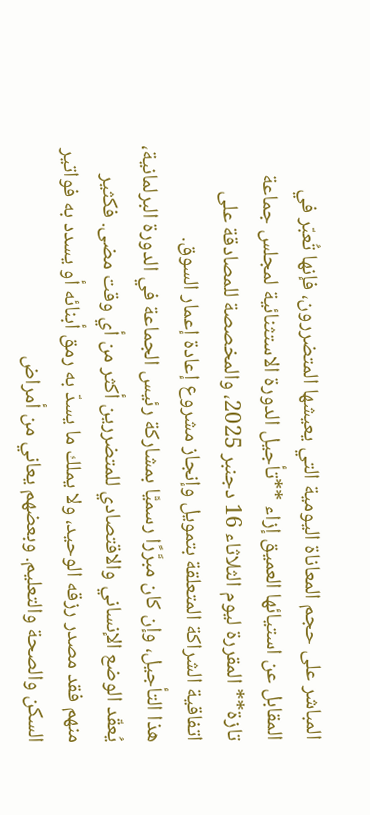المباشر على حجم المعاناة اليومية التي يعيشها المتضررون، فإنها تُعبّر في المقابل عن استيائها العميق إزاء **تأجيل الدورة الاستثنائية لمجلس جماعة تازة** المقررة ليوم الثلاثاء 16 دجنبر 2025، والمخصصة للمصادقة على اتفاقية الشراكة المتعلقة بتمويل وإنجاز مشروع إعادة إعمار السوق.
هذا التأجيل، وإن كان مبرَّرًا رسميًّا بمشاركة رئيس الجماعة في الدورة البرلمانية، يُعقّد الوضع الإنساني والاقتصادي للمتضررين أكثر من أي وقت مضى. فكثير منهم فقد مصدر رزقه الوحيد، ولا يملك ما يسدّ به رمق أبنائه أو يسدد به فواتير السكن والصحة والتعليم. وبعضهم يعاني من أمراض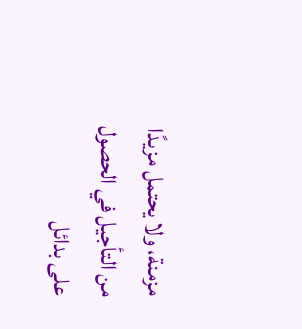مزمنة، ولا يحتمل مزيدًا من التأجيل في الحصول على بدائل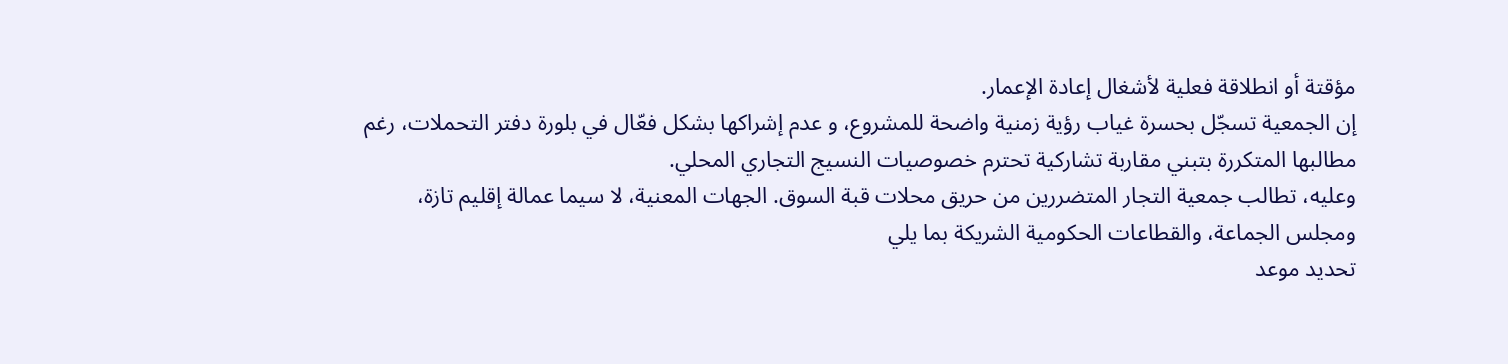مؤقتة أو انطلاقة فعلية لأشغال إعادة الإعمار.
إن الجمعية تسجّل بحسرة غياب رؤية زمنية واضحة للمشروع، و عدم إشراكها بشكل فعّال في بلورة دفتر التحملات، رغم مطالبها المتكررة بتبني مقاربة تشاركية تحترم خصوصيات النسيج التجاري المحلي.
وعليه، تطالب جمعية التجار المتضررين من حريق محلات قبة السوق. الجهات المعنية، لا سيما عمالة إقليم تازة، ومجلس الجماعة، والقطاعات الحكومية الشريكة بما يلي
تحديد موعد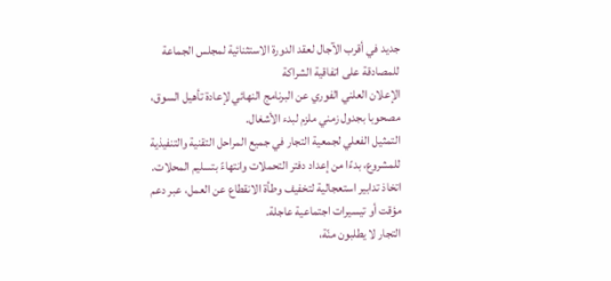جديد في أقرب الآجال لعقد الدورة الاستثنائية لمجلس الجماعة للمصادقة على اتفاقية الشراكة
الإعلان العلني الفوري عن البرنامج النهائي لإعادة تأهيل السوق، مصحوبا بجدول زمني ملزم لبدء الأشغال.
التمثيل الفعلي لجمعية التجار في جميع المراحل التقنية والتنفيذية للمشروع، بدءًا من إعداد دفتر التحملات وانتهاءً بتسليم المحلات.
اتخاذ تدابير استعجالية لتخفيف وطأة الانقطاع عن العمل، عبر دعم مؤقت أو تيسيرات اجتماعية عاجلة.
التجار لا يطلبون منّة،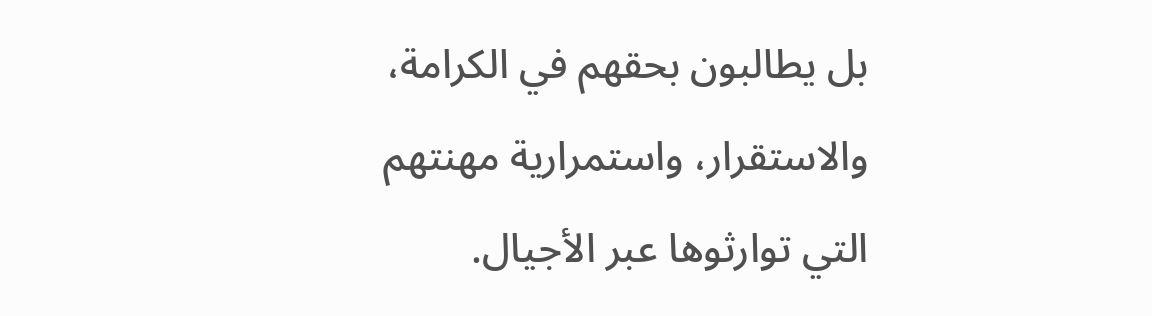بل يطالبون بحقهم في الكرامة، والاستقرار، واستمرارية مهنتهم التي توارثوها عبر الأجيال.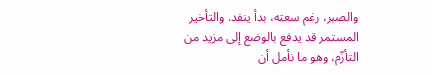والصبر، رغم سعته، بدأ ينفد. والتأخير المستمر قد يدفع بالوضع إلى مزيد من التأزّم، وهو ما نأمل أن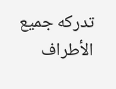تدركه جميع الأطراف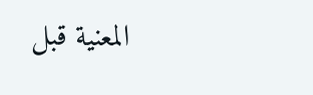المعنية قبل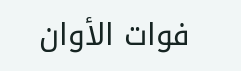فوات الأوان